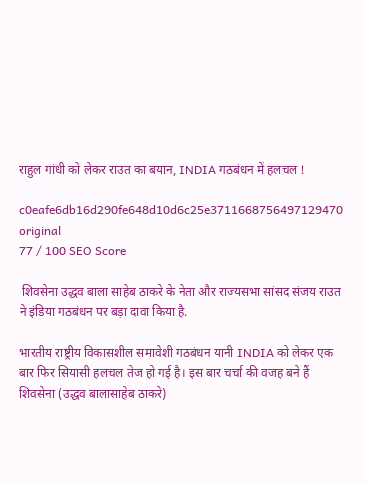राहुल गांधी को लेकर राउत का बयान, INDIA गठबंधन में हलचल !

c0eafe6db16d290fe648d10d6c25e3711668756497129470 original
77 / 100 SEO Score

 शिवसेना उद्धव बाला साहेब ठाकरे के नेता और राज्यसभा सांसद संजय राउत ने इंडिया गठबंधन पर बड़ा दावा किया है.

भारतीय राष्ट्रीय विकासशील समावेशी गठबंधन यानी INDIA को लेकर एक बार फिर सियासी हलचल तेज हो गई है। इस बार चर्चा की वजह बने हैं शिवसेना (उद्धव बालासाहेब ठाकरे)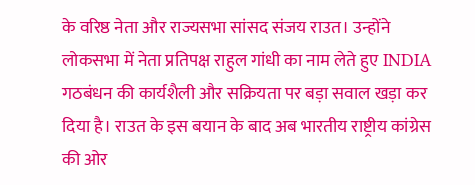के वरिष्ठ नेता और राज्यसभा सांसद संजय राउत। उन्होंने लोकसभा में नेता प्रतिपक्ष राहुल गांधी का नाम लेते हुए INDIA गठबंधन की कार्यशैली और सक्रियता पर बड़ा सवाल खड़ा कर दिया है। राउत के इस बयान के बाद अब भारतीय राष्ट्रीय कांग्रेस की ओर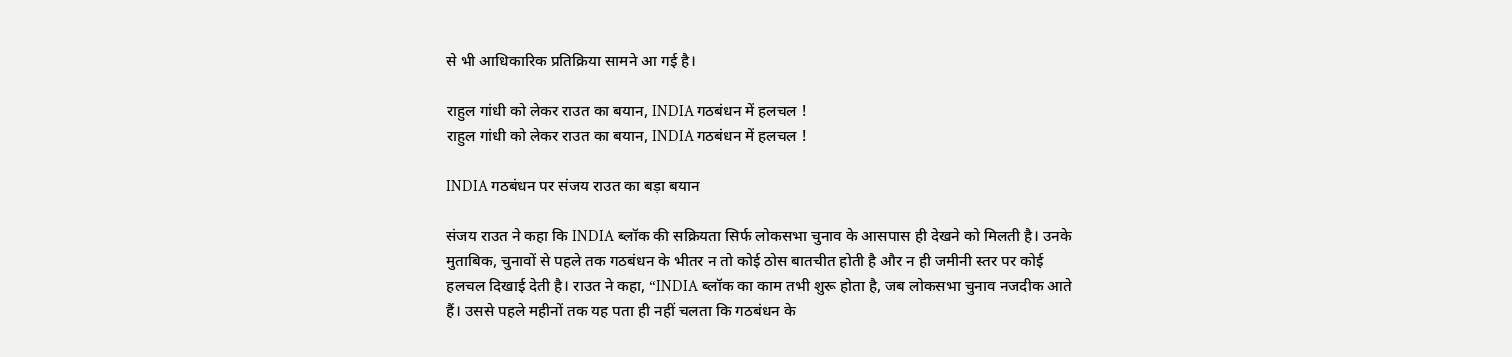से भी आधिकारिक प्रतिक्रिया सामने आ गई है।

राहुल गांधी को लेकर राउत का बयान, INDIA गठबंधन में हलचल !
राहुल गांधी को लेकर राउत का बयान, INDIA गठबंधन में हलचल !

INDIA गठबंधन पर संजय राउत का बड़ा बयान

संजय राउत ने कहा कि INDIA ब्लॉक की सक्रियता सिर्फ लोकसभा चुनाव के आसपास ही देखने को मिलती है। उनके मुताबिक, चुनावों से पहले तक गठबंधन के भीतर न तो कोई ठोस बातचीत होती है और न ही जमीनी स्तर पर कोई हलचल दिखाई देती है। राउत ने कहा, “INDIA ब्लॉक का काम तभी शुरू होता है, जब लोकसभा चुनाव नजदीक आते हैं। उससे पहले महीनों तक यह पता ही नहीं चलता कि गठबंधन के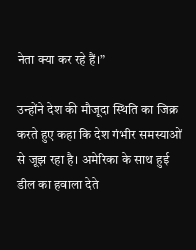नेता क्या कर रहे हैं।”

उन्होंने देश की मौजूदा स्थिति का जिक्र करते हुए कहा कि देश गंभीर समस्याओं से जूझ रहा है। अमेरिका के साथ हुई डील का हवाला देते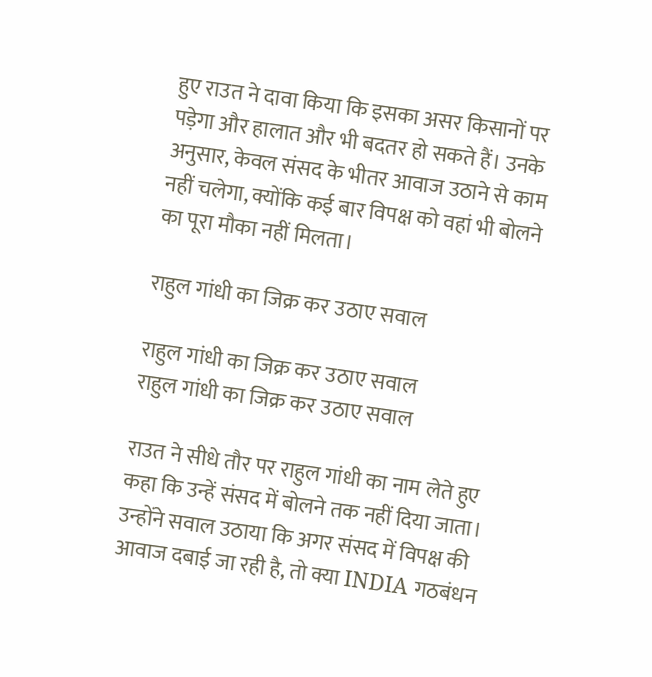हुए राउत ने दावा किया कि इसका असर किसानों पर पड़ेगा और हालात और भी बदतर हो सकते हैं। उनके अनुसार, केवल संसद के भीतर आवाज उठाने से काम नहीं चलेगा, क्योंकि कई बार विपक्ष को वहां भी बोलने का पूरा मौका नहीं मिलता।

राहुल गांधी का जिक्र कर उठाए सवाल

राहुल गांधी का जिक्र कर उठाए सवाल
राहुल गांधी का जिक्र कर उठाए सवाल

राउत ने सीधे तौर पर राहुल गांधी का नाम लेते हुए कहा कि उन्हें संसद में बोलने तक नहीं दिया जाता। उन्होंने सवाल उठाया कि अगर संसद में विपक्ष की आवाज दबाई जा रही है, तो क्या INDIA गठबंधन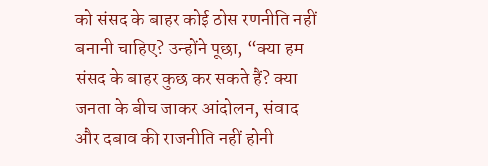को संसद के बाहर कोई ठोस रणनीति नहीं बनानी चाहिए? उन्होंने पूछा, “क्या हम संसद के बाहर कुछ कर सकते हैं? क्या जनता के बीच जाकर आंदोलन, संवाद और दबाव की राजनीति नहीं होनी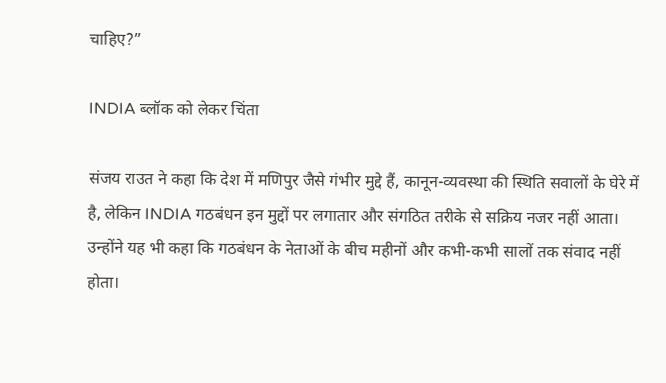चाहिए?”

INDIA ब्लॉक को लेकर चिंता

संजय राउत ने कहा कि देश में मणिपुर जैसे गंभीर मुद्दे हैं, कानून-व्यवस्था की स्थिति सवालों के घेरे में है, लेकिन INDIA गठबंधन इन मुद्दों पर लगातार और संगठित तरीके से सक्रिय नजर नहीं आता। उन्होंने यह भी कहा कि गठबंधन के नेताओं के बीच महीनों और कभी-कभी सालों तक संवाद नहीं होता।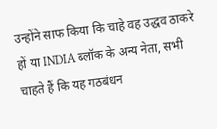उन्होंने साफ किया कि चाहे वह उद्धव ठाकरे हों या INDIA ब्लॉक के अन्य नेता, सभी चाहते हैं कि यह गठबंधन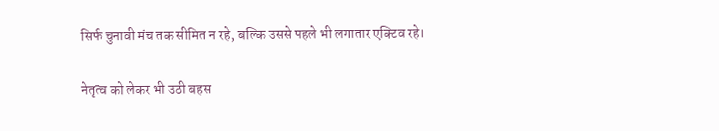सिर्फ चुनावी मंच तक सीमित न रहे, बल्कि उससे पहले भी लगातार एक्टिव रहे।

नेतृत्व को लेकर भी उठी बहस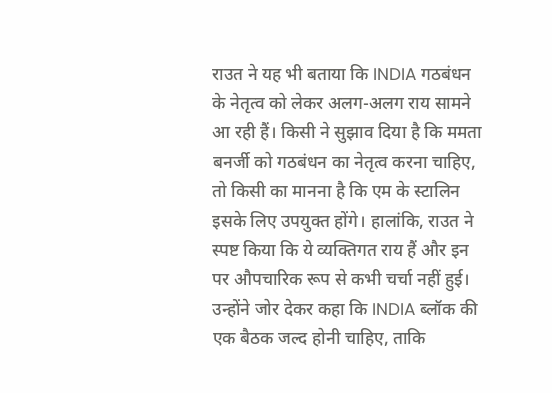राउत ने यह भी बताया कि INDIA गठबंधन के नेतृत्व को लेकर अलग-अलग राय सामने आ रही हैं। किसी ने सुझाव दिया है कि ममता बनर्जी को गठबंधन का नेतृत्व करना चाहिए, तो किसी का मानना है कि एम के स्टालिन इसके लिए उपयुक्त होंगे। हालांकि, राउत ने स्पष्ट किया कि ये व्यक्तिगत राय हैं और इन पर औपचारिक रूप से कभी चर्चा नहीं हुई। उन्होंने जोर देकर कहा कि INDIA ब्लॉक की एक बैठक जल्द होनी चाहिए, ताकि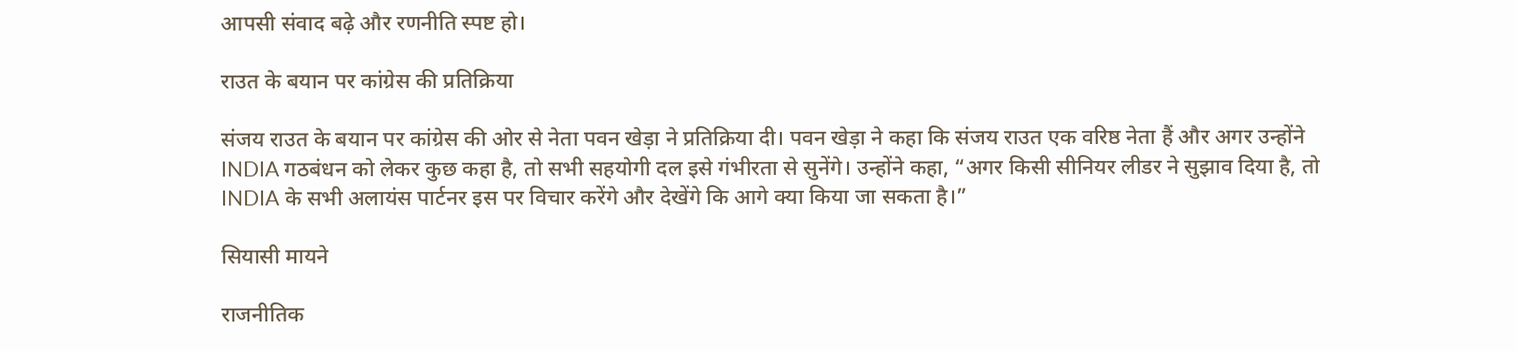आपसी संवाद बढ़े और रणनीति स्पष्ट हो।

राउत के बयान पर कांग्रेस की प्रतिक्रिया

संजय राउत के बयान पर कांग्रेस की ओर से नेता पवन खेड़ा ने प्रतिक्रिया दी। पवन खेड़ा ने कहा कि संजय राउत एक वरिष्ठ नेता हैं और अगर उन्होंने INDIA गठबंधन को लेकर कुछ कहा है, तो सभी सहयोगी दल इसे गंभीरता से सुनेंगे। उन्होंने कहा, “अगर किसी सीनियर लीडर ने सुझाव दिया है, तो INDIA के सभी अलायंस पार्टनर इस पर विचार करेंगे और देखेंगे कि आगे क्या किया जा सकता है।”

सियासी मायने

राजनीतिक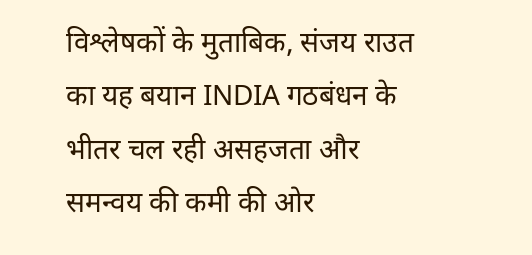विश्लेषकों के मुताबिक, संजय राउत का यह बयान INDIA गठबंधन के भीतर चल रही असहजता और समन्वय की कमी की ओर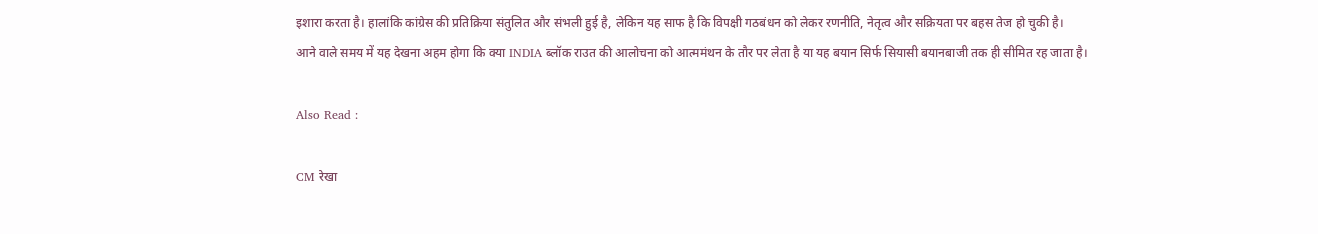इशारा करता है। हालांकि कांग्रेस की प्रतिक्रिया संतुलित और संभली हुई है, लेकिन यह साफ है कि विपक्षी गठबंधन को लेकर रणनीति, नेतृत्व और सक्रियता पर बहस तेज हो चुकी है।
आने वाले समय में यह देखना अहम होगा कि क्या INDIA ब्लॉक राउत की आलोचना को आत्ममंथन के तौर पर लेता है या यह बयान सिर्फ सियासी बयानबाजी तक ही सीमित रह जाता है।

Also Read :

CM रेखा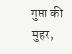गुप्ता की मुहर,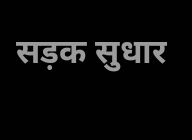सड़क सुधार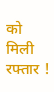को मिली रफ्तार !